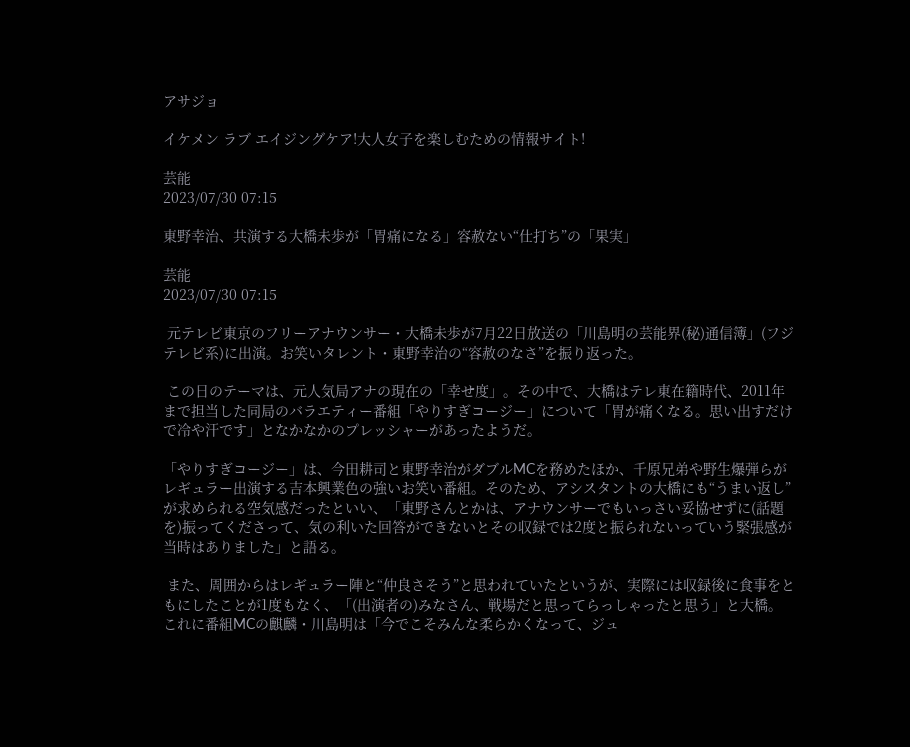アサジョ

イケメン ラブ エイジングケア!大人女子を楽しむための情報サイト!

芸能
2023/07/30 07:15

東野幸治、共演する大橋未歩が「胃痛になる」容赦ない“仕打ち”の「果実」

芸能
2023/07/30 07:15

 元テレビ東京のフリーアナウンサー・大橋未歩が7月22日放送の「川島明の芸能界(秘)通信簿」(フジテレビ系)に出演。お笑いタレント・東野幸治の“容赦のなさ”を振り返った。

 この日のテーマは、元人気局アナの現在の「幸せ度」。その中で、大橋はテレ東在籍時代、2011年まで担当した同局のバラエティー番組「やりすぎコージー」について「胃が痛くなる。思い出すだけで冷や汗です」となかなかのプレッシャーがあったようだ。

「やりすぎコージー」は、今田耕司と東野幸治がダブルMCを務めたほか、千原兄弟や野生爆弾らがレギュラー出演する吉本興業色の強いお笑い番組。そのため、アシスタントの大橋にも“うまい返し”が求められる空気感だったといい、「東野さんとかは、アナウンサーでもいっさい妥協せずに(話題を)振ってくださって、気の利いた回答ができないとその収録では2度と振られないっていう緊張感が当時はありました」と語る。

 また、周囲からはレギュラー陣と“仲良さそう”と思われていたというが、実際には収録後に食事をともにしたことが1度もなく、「(出演者の)みなさん、戦場だと思ってらっしゃったと思う」と大橋。これに番組MCの麒麟・川島明は「今でこそみんな柔らかくなって、ジュ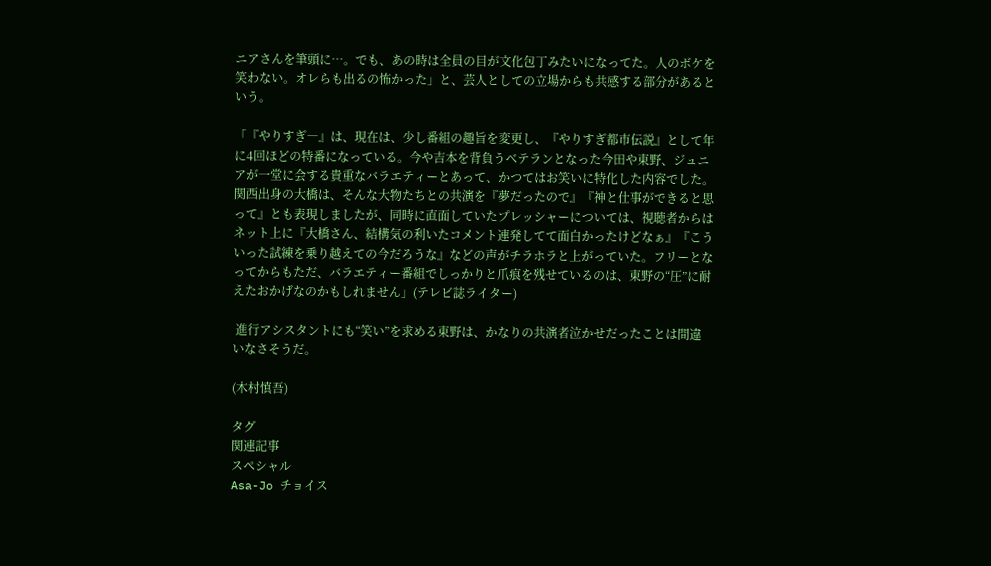ニアさんを筆頭に…。でも、あの時は全員の目が文化包丁みたいになってた。人のボケを笑わない。オレらも出るの怖かった」と、芸人としての立場からも共感する部分があるという。

「『やりすぎ―』は、現在は、少し番組の趣旨を変更し、『やりすぎ都市伝説』として年に4回ほどの特番になっている。今や吉本を背負うベテランとなった今田や東野、ジュニアが一堂に会する貴重なバラエティーとあって、かつてはお笑いに特化した内容でした。関西出身の大橋は、そんな大物たちとの共演を『夢だったので』『神と仕事ができると思って』とも表現しましたが、同時に直面していたプレッシャーについては、視聴者からはネット上に『大橋さん、結構気の利いたコメント連発してて面白かったけどなぁ』『こういった試練を乗り越えての今だろうな』などの声がチラホラと上がっていた。フリーとなってからもただ、バラエティー番組でしっかりと爪痕を残せているのは、東野の“圧”に耐えたおかげなのかもしれません」(テレビ誌ライター)

 進行アシスタントにも“笑い”を求める東野は、かなりの共演者泣かせだったことは間違いなさそうだ。

(木村慎吾)

タグ
関連記事
スペシャル
Asa-Jo チョイス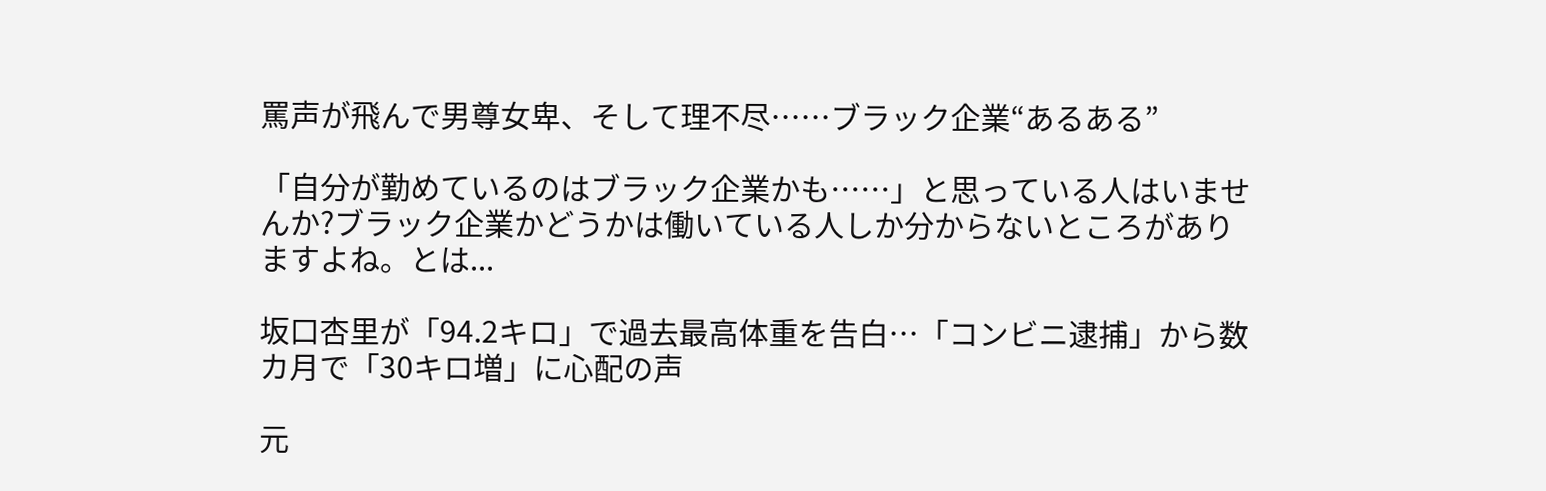罵声が飛んで男尊女卑、そして理不尽……ブラック企業“あるある”

「自分が勤めているのはブラック企業かも……」と思っている人はいませんか?ブラック企業かどうかは働いている人しか分からないところがありますよね。とは...

坂口杏里が「94.2キロ」で過去最高体重を告白…「コンビニ逮捕」から数カ月で「30キロ増」に心配の声

元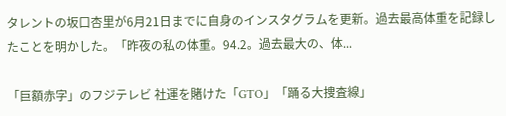タレントの坂口杏里が6月21日までに自身のインスタグラムを更新。過去最高体重を記録したことを明かした。「昨夜の私の体重。94.2。過去最大の、体...

「巨額赤字」のフジテレビ 社運を賭けた「GTO」「踊る大捜査線」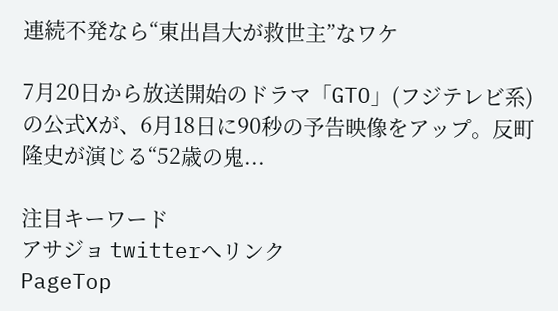連続不発なら“東出昌大が救世主”なワケ

7月20日から放送開始のドラマ「GTO」(フジテレビ系)の公式Xが、6月18日に90秒の予告映像をアップ。反町隆史が演じる“52歳の鬼...

注目キーワード
アサジョ twitterへリンク
PageTop